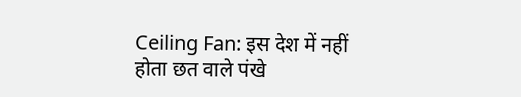Ceiling Fan: इस देश में नहीं होता छत वाले पंखे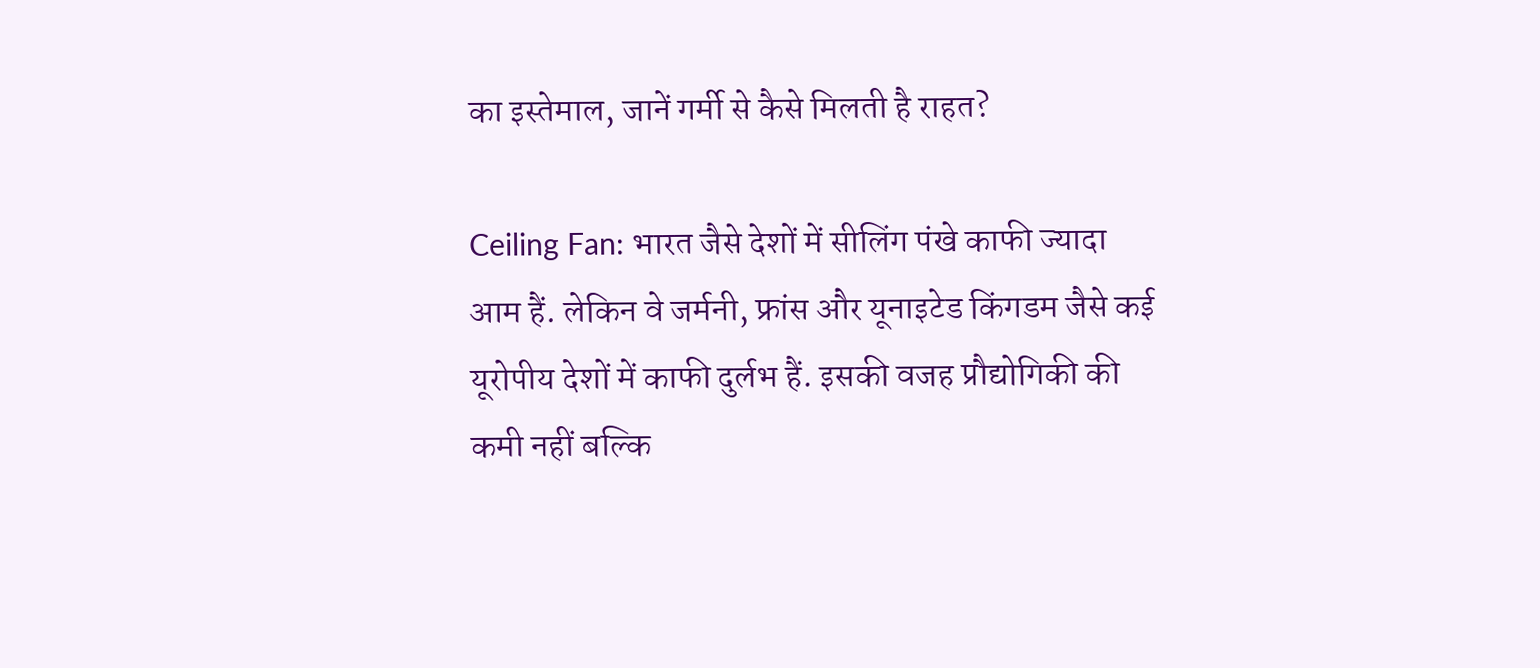का इस्तेमाल, जानें गर्मी से कैसे मिलती है राहत?

Ceiling Fan: भारत जैसे देशों में सीलिंग पंखे काफी ज्यादा आम हैं. लेकिन वे जर्मनी, फ्रांस और यूनाइटेड किंगडम जैसे कई यूरोपीय देशों में काफी दुर्लभ हैं. इसकी वजह प्रौद्योगिकी की कमी नहीं बल्कि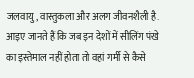जलवायु, वास्तुकला और अलग जीवनशैली है. आइए जानते हैं कि जब इन देशों में सीलिंग पंखे का इस्तेमाल नहीं होता तो वहां गर्मी से कैसे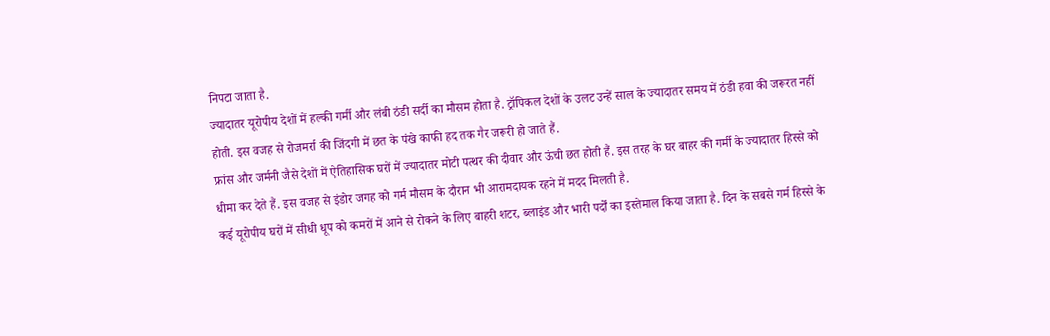निपटा जाता है.
ज्यादातर यूरोपीय देशों में हल्की गर्मी और लंबी ठंडी सर्दी का मौसम होता है. ट्रॉपिकल देशों के उलट उन्हें साल के ज्यादातर समय में ठंडी हवा की जरूरत नहीं होती. इस वजह से रोजमर्रा की जिंदगी में छत के पंखे काफी हद तक गैर जरूरी हो जाते हैं.
फ्रांस और जर्मनी जैसे देशों में ऐतिहासिक घरों में ज्यादातर मोटी पत्थर की दीवार और ऊंची छत होती हैं. इस तरह के घर बाहर की गर्मी के ज्यादातर हिस्से को धीमा कर देते हैं. इस वजह से इंडोर जगह को गर्म मौसम के दौरान भी आरामदायक रहने में मदद मिलती है.
कई यूरोपीय घरों में सीधी धूप को कमरों में आने से रोकने के लिए बाहरी शटर, ब्लाइंड और भारी पर्दों का इस्तेमाल किया जाता है. दिन के सबसे गर्म हिस्से के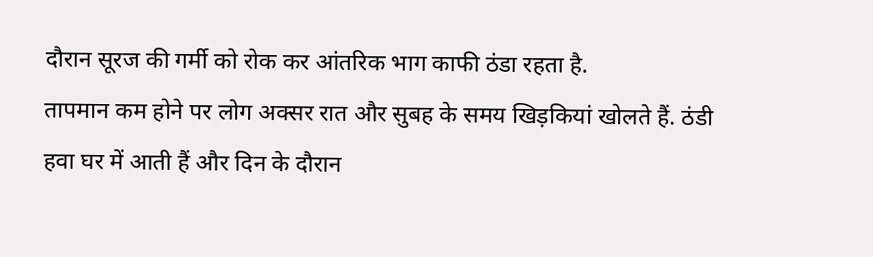दौरान सूरज की गर्मी को रोक कर आंतरिक भाग काफी ठंडा रहता है.
तापमान कम होने पर लोग अक्सर रात और सुबह के समय खिड़कियां खोलते हैं. ठंडी हवा घर में आती हैं और दिन के दौरान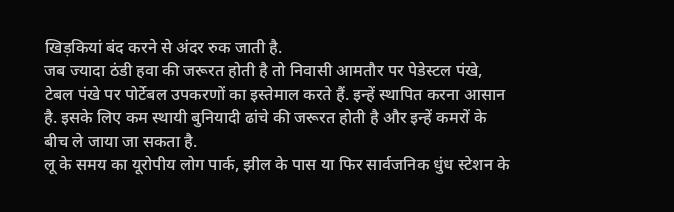खिड़कियां बंद करने से अंदर रुक जाती है.
जब ज्यादा ठंडी हवा की जरूरत होती है तो निवासी आमतौर पर पेडेस्टल पंखे, टेबल पंखे पर पोर्टेबल उपकरणों का इस्तेमाल करते हैं. इन्हें स्थापित करना आसान है. इसके लिए कम स्थायी बुनियादी ढांचे की जरूरत होती है और इन्हें कमरों के बीच ले जाया जा सकता है.
लू के समय का यूरोपीय लोग पार्क, झील के पास या फिर सार्वजनिक धुंध स्टेशन के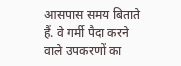आसपास समय बिताते हैं. वे गर्मी पैदा करने वाले उपकरणों का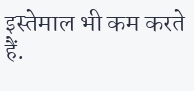इस्तेमाल भी कम करते हैं.